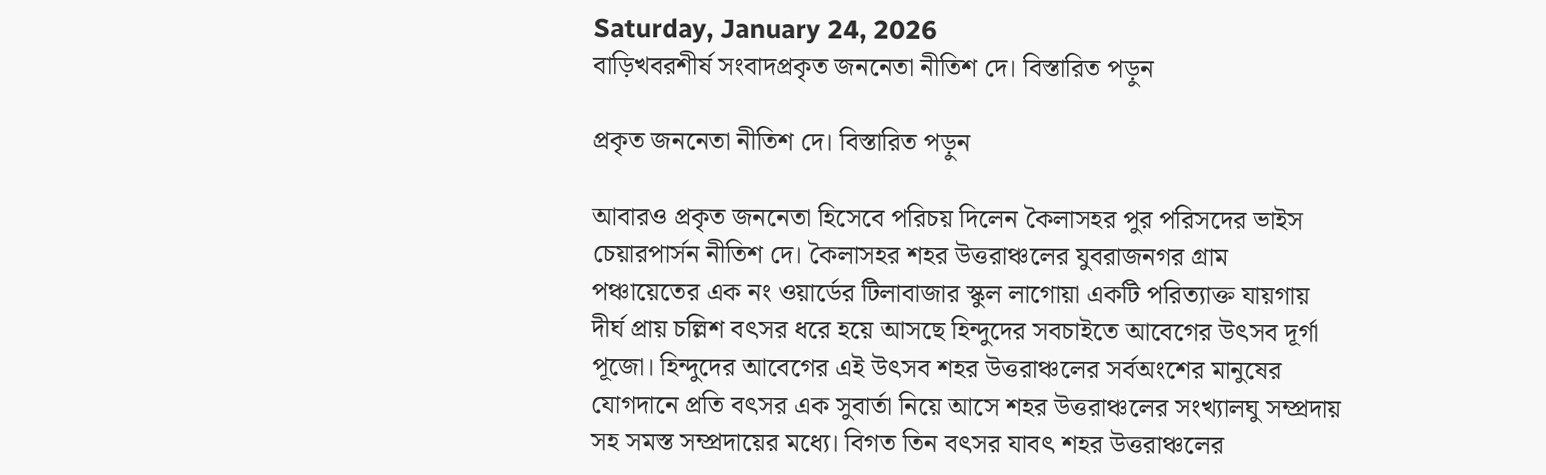Saturday, January 24, 2026
বাড়িখবরশীর্ষ সংবাদপ্রকৃত জননেতা নীতিশ দে। বিস্তারিত পড়ুন

প্রকৃত জননেতা নীতিশ দে। বিস্তারিত পড়ুন

আবারও প্রকৃত জননেতা হিসেবে পরিচয় দিলেন কৈলাসহর পুর পরিসদের ভাইস চেয়ারপার্সন নীতিশ দে। কৈলাসহর শহর উত্তরাঞ্চলের যুবরাজনগর গ্রাম পঞ্চায়েতের এক নং ওয়ার্ডের টিলাবাজার স্কুল লাগোয়া একটি পরিত্যাক্ত যায়গায় দীর্ঘ প্রায় চল্লিশ বৎসর ধরে হয়ে আসছে হিন্দুদের সবচাইতে আবেগের উৎসব দূর্গা পূজো। হিন্দুদের আবেগের এই উৎসব শহর উত্তরাঞ্চলের সর্বঅংশের মানুষের যোগদানে প্রতি বৎসর এক সুবার্তা নিয়ে আসে শহর উত্তরাঞ্চলের সংখ্যালঘু সম্প্রদায় সহ সমস্ত সম্প্রদায়ের মধ্যে। বিগত তিন বৎসর যাবৎ শহর উত্তরাঞ্চলের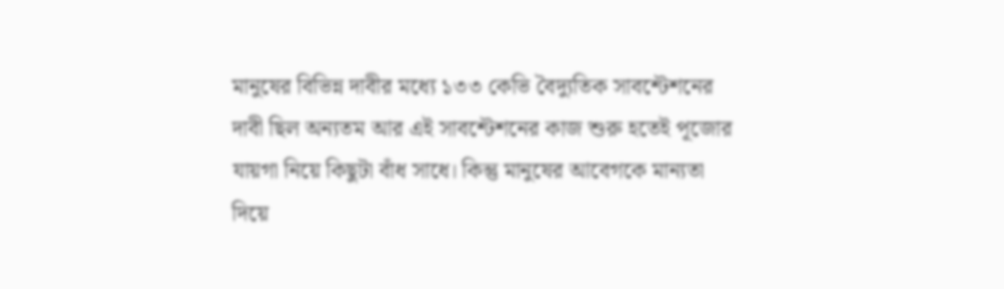মানুষের বিভিন্ন দাবীর মধ্যে ১৩৩ কেভি বৈদ্যুতিক সাবশ্টেশনের দাবী ছিল অন্যতম আর এই সাবশ্টেশনের কাজ শুরু হতেই পূজোর যায়গা নিয়ে কিছুটা বাঁধ সাধে। কিন্তু মানুষের আবেগকে মান্যতা দিয়ে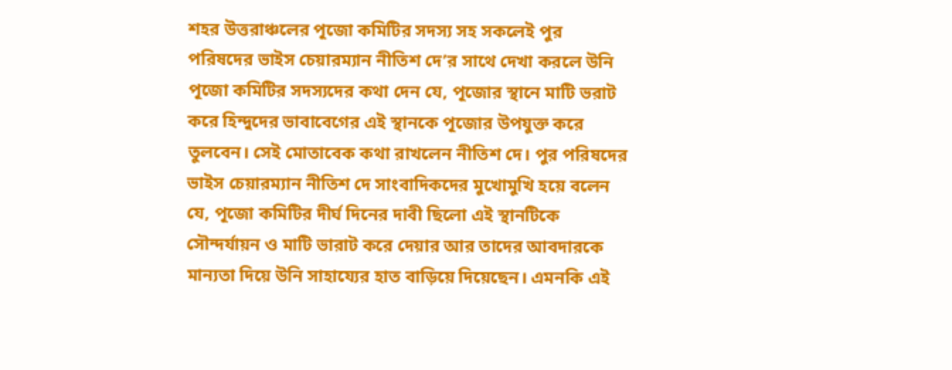শহর উত্তরাঞ্চলের পূজো কমিটির সদস্য সহ সকলেই পুর পরিষদের ভাইস চেয়ারম্যান নীতিশ দে’র সাথে দেখা করলে উনি পূজো কমিটির সদস্যদের কথা দেন যে, পূজোর স্থানে মাটি ভরাট করে হিন্দুদের ভাবাবেগের এই স্থানকে পূজোর উপযুক্ত করে তুলবেন। সেই মোতাবেক কথা রাখলেন নীতিশ দে। পুর পরিষদের ভাইস চেয়ারম্যান নীতিশ দে সাংবাদিকদের মুখোমুখি হয়ে বলেন যে, পূজো কমিটির দীর্ঘ দিনের দাবী ছিলো এই স্থানটিকে সৌন্দর্যায়ন ও মাটি ভারাট করে দেয়ার আর তাদের আবদারকে মান্যতা দিয়ে উনি সাহায্যের হাত বাড়িয়ে দিয়েছেন। এমনকি এই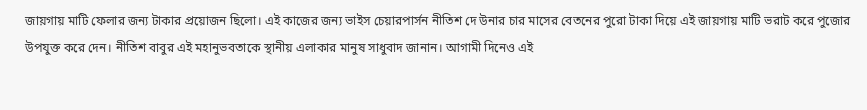জায়গায় মাটি ফেলার জন্য টাকার প্রয়োজন ছিলো। এই কাজের জন্য ভাইস চেয়ারপার্সন নীতিশ দে উনার চার মাসের বেতনের পুরো টাকা দিয়ে এই জায়গায় মাটি ভরাট করে পুজোর উপযুক্ত করে দেন। নীতিশ বাবুর এই মহানুভবতাকে স্থানীয় এলাকার মানুষ সাধুবাদ জানান। আগামী দিনেও এই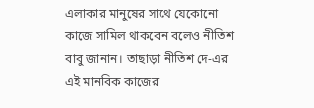এলাকার মানুষের সাথে যেকোনো কাজে সামিল থাকবেন বলেও নীতিশ বাবু জানান। তাছাড়া নীতিশ দে-এর এই মানবিক কাজের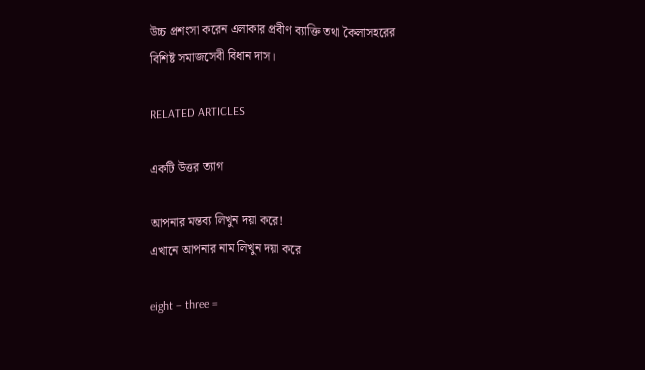উচ্চ প্রশংসা করেন এলাকার প্রবীণ ব্যাক্তি তথা কৈলাসহরের বিশিষ্ট সমাজসেবী বিধান দাস।

RELATED ARTICLES

একটি উত্তর ত্যাগ

আপনার মন্তব্য লিখুন দয়া করে!
এখানে আপনার নাম লিখুন দয়া করে

eight − three =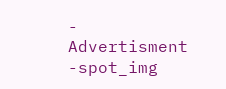- Advertisment -spot_img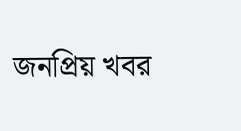জনপ্রিয় খবর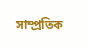সাম্প্রতিক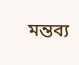মন্তব্য